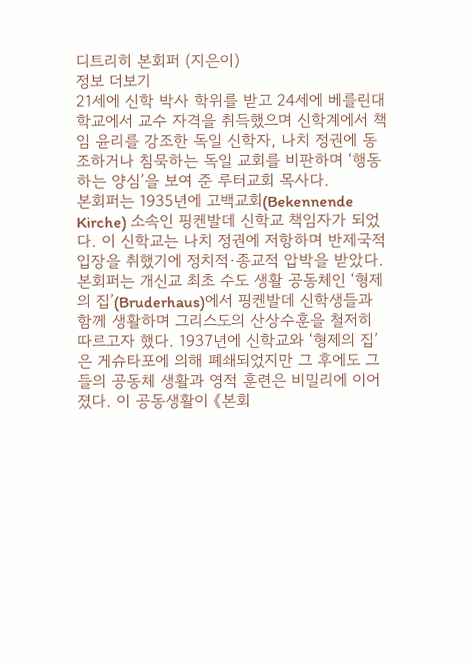디트리히 본회퍼 (지은이)
정보 더보기
21세에 신학 박사 학위를 받고 24세에 베를린대학교에서 교수 자격을 취득했으며 신학계에서 책임 윤리를 강조한 독일 신학자, 나치 정권에 동조하거나 침묵하는 독일 교회를 비판하며 ‘행동하는 양심’을 보여 준 루터교회 목사다.
본회퍼는 1935년에 고백교회(Bekennende Kirche) 소속인 핑켄발데 신학교 책임자가 되었다. 이 신학교는 나치 정권에 저항하며 반제국적 입장을 취했기에 정치적·종교적 압박을 받았다. 본회퍼는 개신교 최초 수도 생활 공동체인 ‘형제의 집’(Bruderhaus)에서 핑켄발데 신학생들과 함께 생활하며 그리스도의 산상수훈을 철저히 따르고자 했다. 1937년에 신학교와 ‘형제의 집’은 게슈타포에 의해 폐쇄되었지만 그 후에도 그들의 공동체 생활과 영적 훈련은 비밀리에 이어졌다. 이 공동생활이 《본회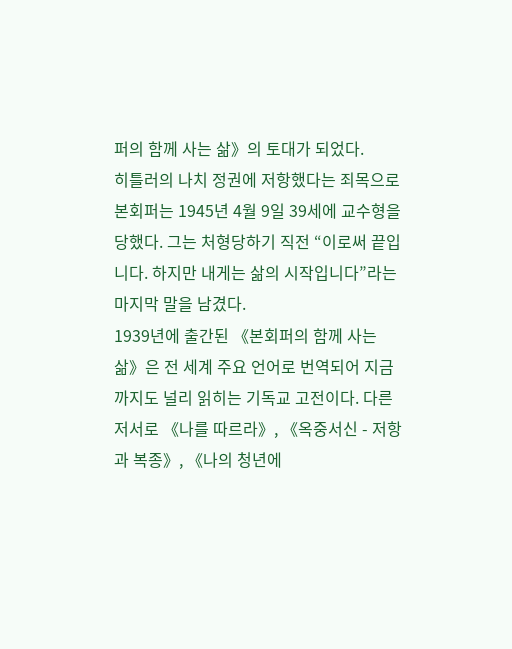퍼의 함께 사는 삶》의 토대가 되었다.
히틀러의 나치 정권에 저항했다는 죄목으로 본회퍼는 1945년 4월 9일 39세에 교수형을 당했다. 그는 처형당하기 직전 “이로써 끝입니다. 하지만 내게는 삶의 시작입니다”라는 마지막 말을 남겼다.
1939년에 출간된 《본회퍼의 함께 사는 삶》은 전 세계 주요 언어로 번역되어 지금까지도 널리 읽히는 기독교 고전이다. 다른 저서로 《나를 따르라》, 《옥중서신 - 저항과 복종》, 《나의 청년에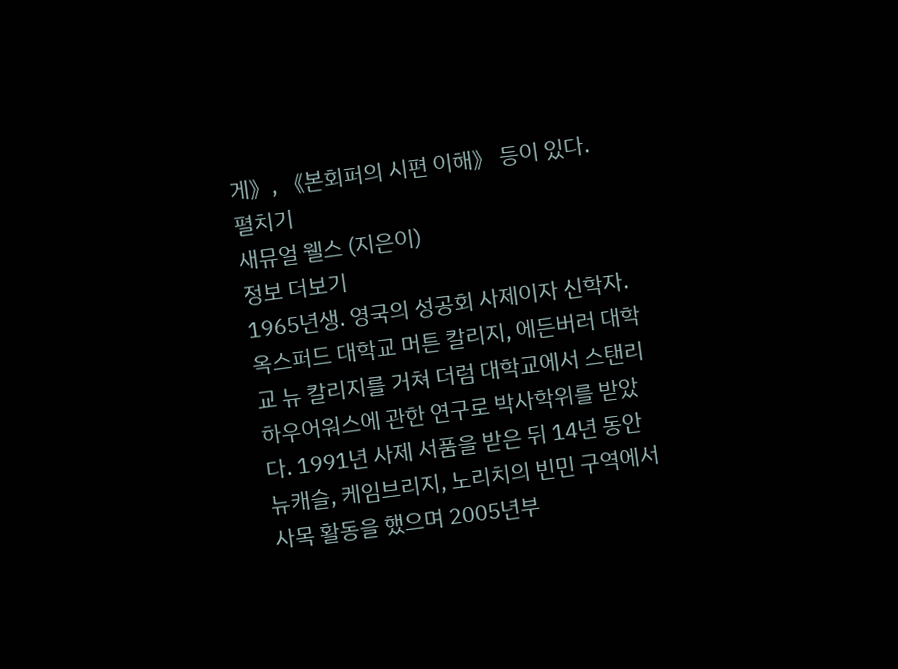게》, 《본회퍼의 시편 이해》 등이 있다.
펼치기
새뮤얼 웰스 (지은이)
정보 더보기
1965년생. 영국의 성공회 사제이자 신학자. 옥스퍼드 대학교 머튼 칼리지, 에든버러 대학교 뉴 칼리지를 거쳐 더럼 대학교에서 스탠리 하우어워스에 관한 연구로 박사학위를 받았다. 1991년 사제 서품을 받은 뒤 14년 동안 뉴캐슬, 케임브리지, 노리치의 빈민 구역에서 사목 활동을 했으며 2005년부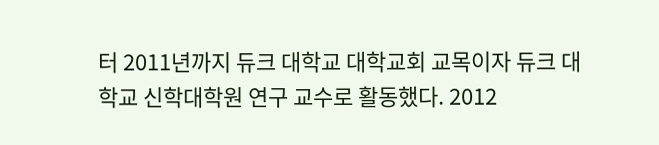터 2011년까지 듀크 대학교 대학교회 교목이자 듀크 대학교 신학대학원 연구 교수로 활동했다. 2012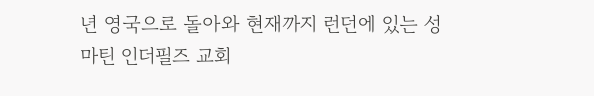년 영국으로 돌아와 현재까지 런던에 있는 성 마틴 인더필즈 교회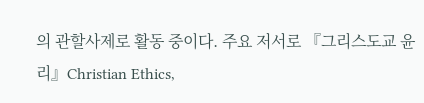의 관할사제로 활동 중이다. 주요 저서로 『그리스도교 윤리』Christian Ethics,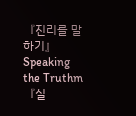『진리를 말하기』Speaking the Truthm 『실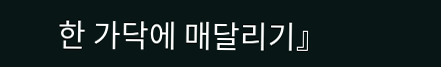한 가닥에 매달리기』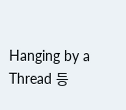Hanging by a Thread 등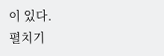이 있다.
펼치기